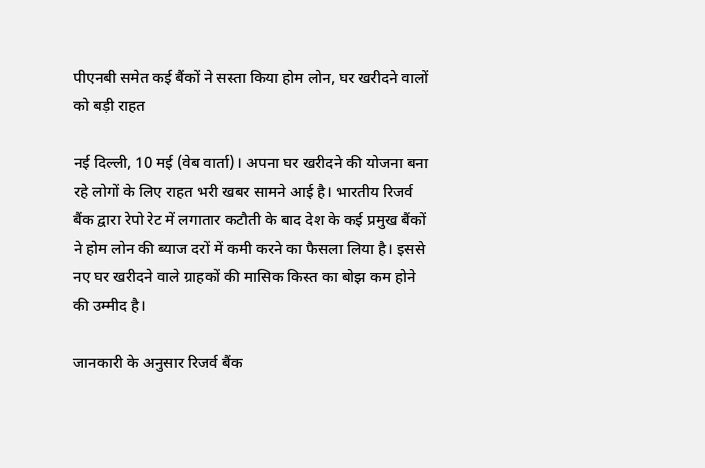पीएनबी समेत कई बैंकों ने सस्ता किया होम लोन, घर खरीदने वालों को बड़ी राहत

नई दिल्ली, 10 मई (वेब वार्ता)। अपना घर खरीदने की योजना बना रहे लोगों के लिए राहत भरी खबर सामने आई है। भारतीय रिजर्व बैंक द्वारा रेपो रेट में लगातार कटौती के बाद देश के कई प्रमुख बैंकों ने होम लोन की ब्याज दरों में कमी करने का फैसला लिया है। इससे नए घर खरीदने वाले ग्राहकों की मासिक किस्त का बोझ कम होने की उम्मीद है।

जानकारी के अनुसार रिजर्व बैंक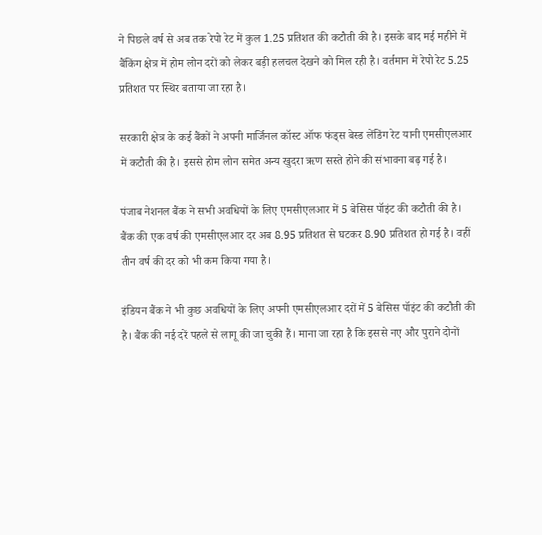ने पिछले वर्ष से अब तक रेपो रेट में कुल 1.25 प्रतिशत की कटौती की है। इसके बाद मई महीने में बैंकिंग क्षेत्र में होम लोन दरों को लेकर बड़ी हलचल देखने को मिल रही है। वर्तमान में रेपो रेट 5.25 प्रतिशत पर स्थिर बताया जा रहा है।

सरकारी क्षेत्र के कई बैंकों ने अपनी मार्जिनल कॉस्ट ऑफ फंड्स बेस्ड लेंडिंग रेट यानी एमसीएलआर में कटौती की है। इससे होम लोन समेत अन्य खुदरा ऋण सस्ते होने की संभावना बढ़ गई है।

पंजाब नेशनल बैंक ने सभी अवधियों के लिए एमसीएलआर में 5 बेसिस पॉइंट की कटौती की है। बैंक की एक वर्ष की एमसीएलआर दर अब 8.95 प्रतिशत से घटकर 8.90 प्रतिशत हो गई है। वहीं तीन वर्ष की दर को भी कम किया गया है।

इंडियन बैंक ने भी कुछ अवधियों के लिए अपनी एमसीएलआर दरों में 5 बेसिस पॉइंट की कटौती की है। बैंक की नई दरें पहले से लागू की जा चुकी हैं। माना जा रहा है कि इससे नए और पुराने दोनों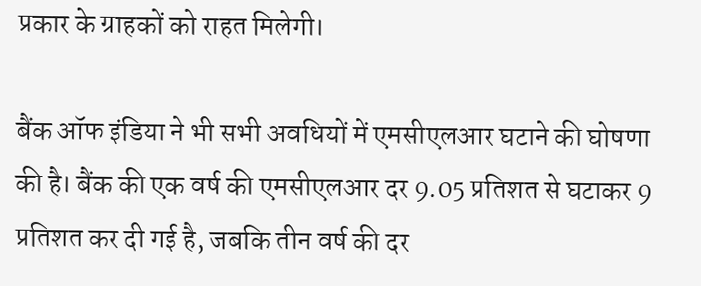प्रकार के ग्राहकों को राहत मिलेगी।

बैंक ऑफ इंडिया ने भी सभी अवधियों में एमसीएलआर घटाने की घोषणा की है। बैंक की एक वर्ष की एमसीएलआर दर 9.05 प्रतिशत से घटाकर 9 प्रतिशत कर दी गई है, जबकि तीन वर्ष की दर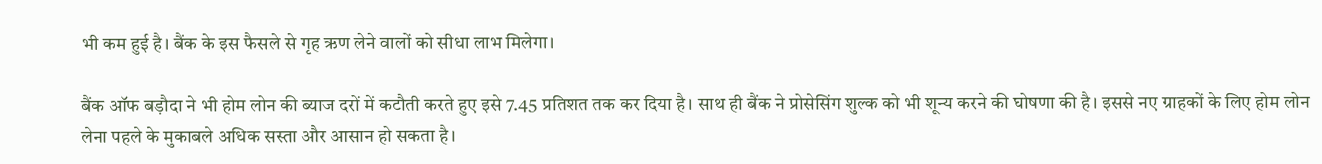भी कम हुई है। बैंक के इस फैसले से गृह ऋण लेने वालों को सीधा लाभ मिलेगा।

बैंक ऑफ बड़ौदा ने भी होम लोन की ब्याज दरों में कटौती करते हुए इसे 7.45 प्रतिशत तक कर दिया है। साथ ही बैंक ने प्रोसेसिंग शुल्क को भी शून्य करने की घोषणा की है। इससे नए ग्राहकों के लिए होम लोन लेना पहले के मुकाबले अधिक सस्ता और आसान हो सकता है।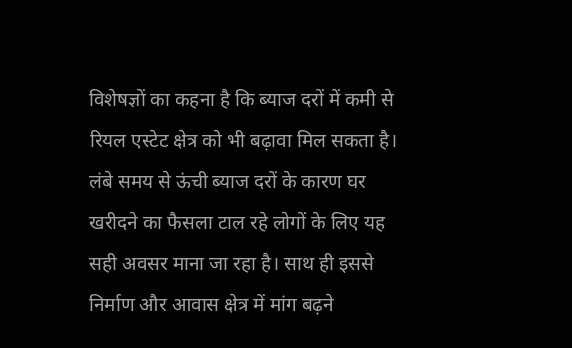विशेषज्ञों का कहना है कि ब्याज दरों में कमी से रियल एस्टेट क्षेत्र को भी बढ़ावा मिल सकता है। लंबे समय से ऊंची ब्याज दरों के कारण घर खरीदने का फैसला टाल रहे लोगों के लिए यह सही अवसर माना जा रहा है। साथ ही इससे निर्माण और आवास क्षेत्र में मांग बढ़ने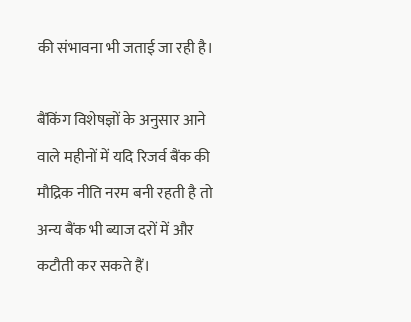की संभावना भी जताई जा रही है।

बैंकिंग विशेषज्ञों के अनुसार आने वाले महीनों में यदि रिजर्व बैंक की मौद्रिक नीति नरम बनी रहती है तो अन्य बैंक भी ब्याज दरों में और कटौती कर सकते हैं।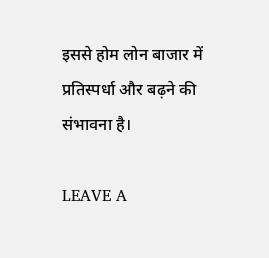इससे होम लोन बाजार में प्रतिस्पर्धा और बढ़ने की संभावना है।

LEAVE A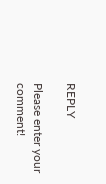REPLY

Please enter your comment!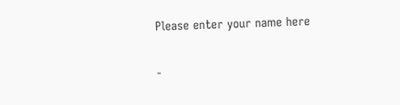Please enter your name here

-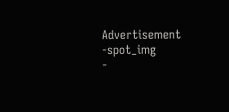Advertisement -spot_img
-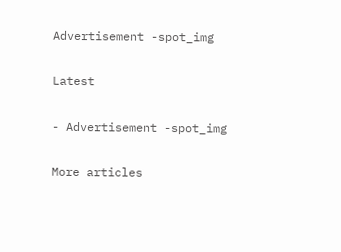Advertisement -spot_img

Latest

- Advertisement -spot_img

More articles